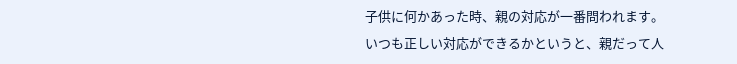子供に何かあった時、親の対応が一番問われます。
いつも正しい対応ができるかというと、親だって人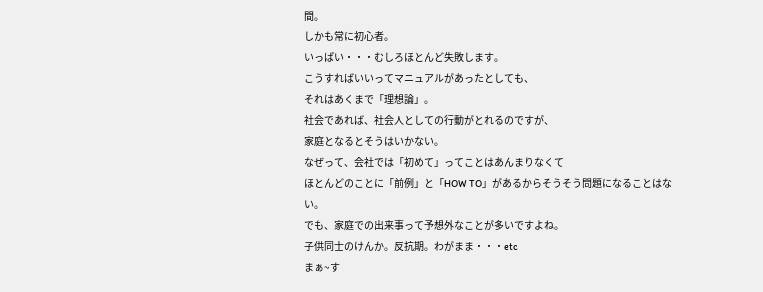間。
しかも常に初心者。
いっぱい・・・むしろほとんど失敗します。
こうすればいいってマニュアルがあったとしても、
それはあくまで「理想論」。
社会であれば、社会人としての行動がとれるのですが、
家庭となるとそうはいかない。
なぜって、会社では「初めて」ってことはあんまりなくて
ほとんどのことに「前例」と「HOW TO」があるからそうそう問題になることはない。
でも、家庭での出来事って予想外なことが多いですよね。
子供同士のけんか。反抗期。わがまま・・・etc
まぁ~す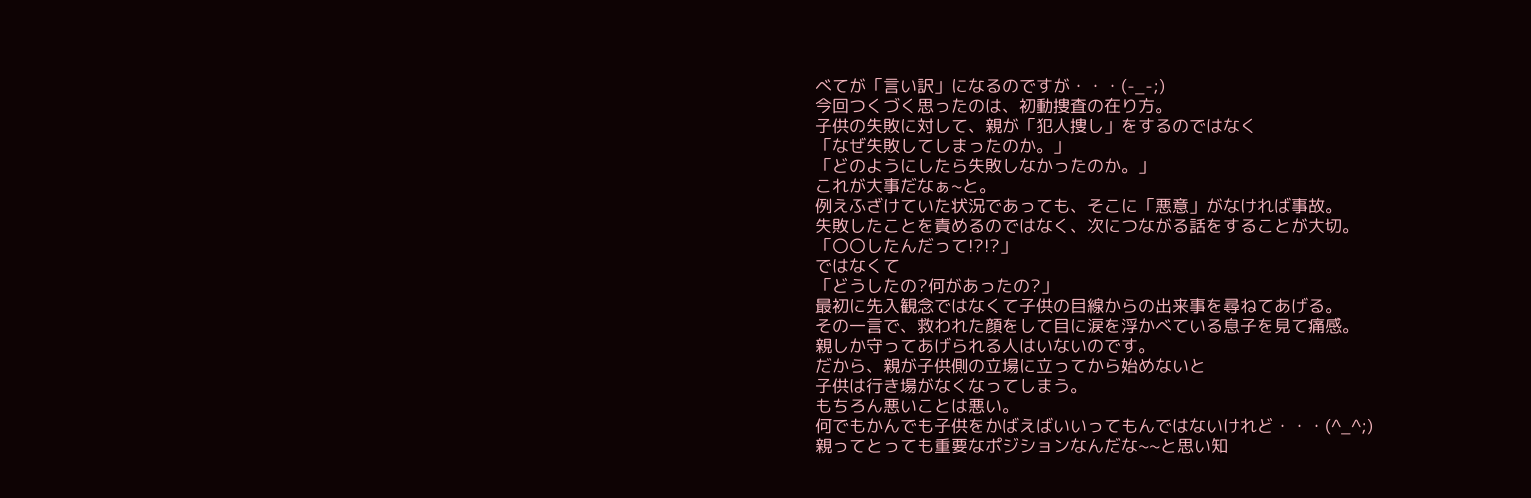べてが「言い訳」になるのですが・・・(-_-;)
今回つくづく思ったのは、初動捜査の在り方。
子供の失敗に対して、親が「犯人捜し」をするのではなく
「なぜ失敗してしまったのか。」
「どのようにしたら失敗しなかったのか。」
これが大事だなぁ~と。
例えふざけていた状況であっても、そこに「悪意」がなければ事故。
失敗したことを責めるのではなく、次につながる話をすることが大切。
「〇〇したんだって!?!?」
ではなくて
「どうしたの?何があったの?」
最初に先入観念ではなくて子供の目線からの出来事を尋ねてあげる。
その一言で、救われた顔をして目に涙を浮かべている息子を見て痛感。
親しか守ってあげられる人はいないのです。
だから、親が子供側の立場に立ってから始めないと
子供は行き場がなくなってしまう。
もちろん悪いことは悪い。
何でもかんでも子供をかばえばいいってもんではないけれど・・・(^_^;)
親ってとっても重要なポジションなんだな~~と思い知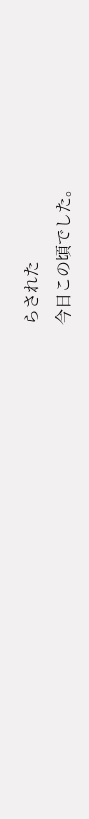らされた
今日この頃でした。